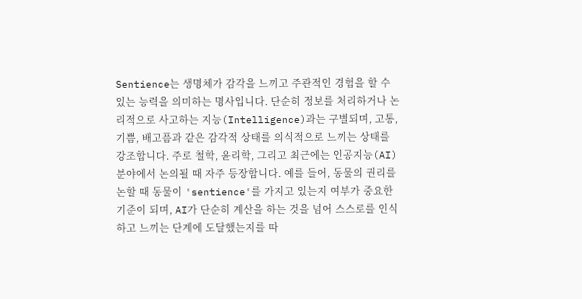Sentience는 생명체가 감각을 느끼고 주관적인 경험을 할 수 있는 능력을 의미하는 명사입니다. 단순히 정보를 처리하거나 논리적으로 사고하는 지능(Intelligence)과는 구별되며, 고통, 기쁨, 배고픔과 같은 감각적 상태를 의식적으로 느끼는 상태를 강조합니다. 주로 철학, 윤리학, 그리고 최근에는 인공지능(AI) 분야에서 논의될 때 자주 등장합니다. 예를 들어, 동물의 권리를 논할 때 동물이 'sentience'를 가지고 있는지 여부가 중요한 기준이 되며, AI가 단순히 계산을 하는 것을 넘어 스스로를 인식하고 느끼는 단계에 도달했는지를 따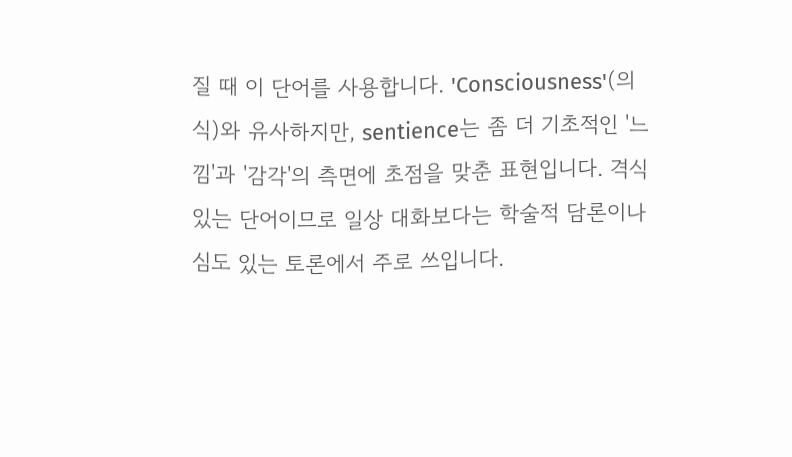질 때 이 단어를 사용합니다. 'Consciousness'(의식)와 유사하지만, sentience는 좀 더 기초적인 '느낌'과 '감각'의 측면에 초점을 맞춘 표현입니다. 격식 있는 단어이므로 일상 대화보다는 학술적 담론이나 심도 있는 토론에서 주로 쓰입니다.